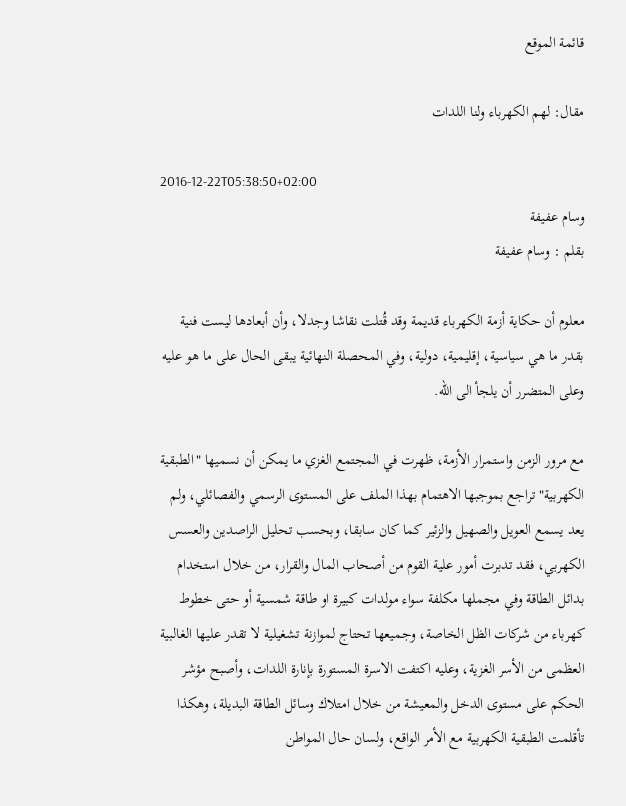قائمة الموقع

مقال: لهم الكهرباء ولنا اللدات

2016-12-22T05:38:50+02:00
وسام عفيفة
بقلم : وسام عفيفة

معلوم أن حكاية أزمة الكهرباء قديمة وقد قُتلت نقاشا وجدلا، وأن أبعادها ليست فنية بقدر ما هي سياسية، إقليمية، دولية، وفي المحصلة النهائية يبقى الحال على ما هو عليه وعلى المتضرر أن يلجأ الى الله.

مع مرور الزمن واستمرار الأزمة، ظهرت في المجتمع الغزي ما يمكن أن نسميها "الطبقية الكهربية" تراجع بموجبها الاهتمام بهذا الملف على المستوى الرسمي والفصائلي، ولم يعد يسمع العويل والصهيل والزئير كما كان سابقا، وبحسب تحليل الراصدين والعسس الكهربي، فقد تدبرت أمور علية القوم من أصحاب المال والقرار، من خلال استخدام بدائل الطاقة وفي مجملها مكلفة سواء مولدات كبيرة او طاقة شمسية أو حتى خطوط كهرباء من شركات الظل الخاصة، وجميعها تحتاج لموازنة تشغيلية لا تقدر عليها الغالبية العظمى من الأسر الغزية، وعليه اكتفت الاسرة المستورة بإنارة اللدات، وأصبح مؤشر الحكم على مستوى الدخل والمعيشة من خلال امتلاك وسائل الطاقة البديلة، وهكذا تأقلمت الطبقية الكهربية مع الأمر الواقع، ولسان حال المواطن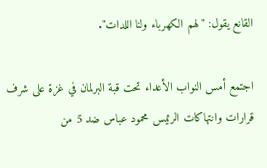القانع يقول: "لهم الكهرباء ولنا اللدات".

اجتمع أمس النواب الأعداء تحت قبة البرلمان في غزة على شرف قرارات وانتهاكات الرئيس محمود عباس ضد 5 من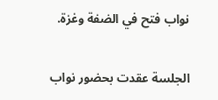نواب فتح في الضفة وغزة.

الجلسة عقدت بحضور نواب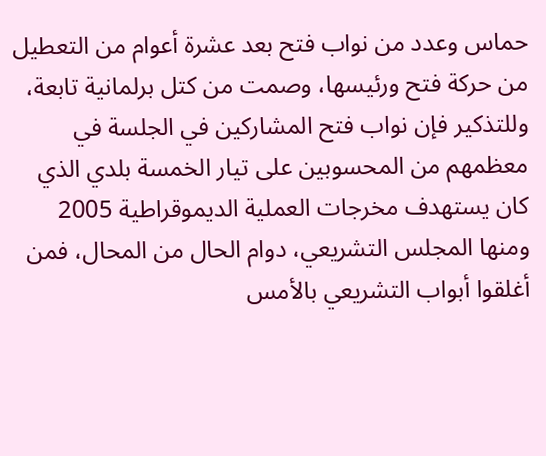حماس وعدد من نواب فتح بعد عشرة أعوام من التعطيل من حركة فتح ورئيسها، وصمت من كتل برلمانية تابعة، وللتذكير فإن نواب فتح المشاركين في الجلسة في معظمهم من المحسوبين على تيار الخمسة بلدي الذي كان يستهدف مخرجات العملية الديموقراطية 2005 ومنها المجلس التشريعي، دوام الحال من المحال، فمن أغلقوا أبواب التشريعي بالأمس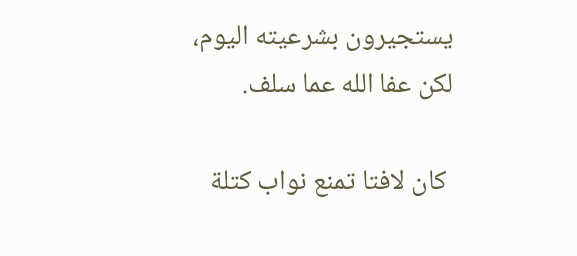يستجيرون بشرعيته اليوم، لكن عفا الله عما سلف.

 كان لافتا تمنع نواب كتلة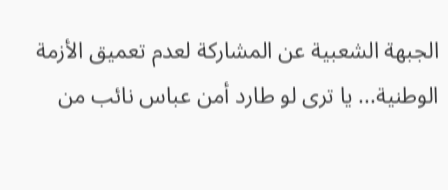الجبهة الشعبية عن المشاركة لعدم تعميق الأزمة الوطنية... يا ترى لو طارد أمن عباس نائب من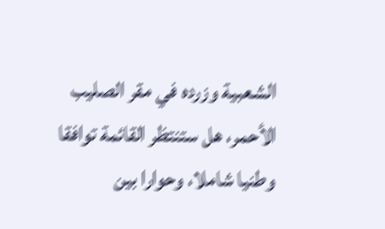الشعبية وزرده في مقر الصليب الأحمر، هل ستنتظر القائمة توافقا وطنيا شاملا، وحوارا بين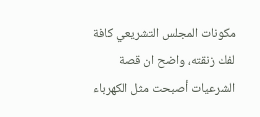مكونات المجلس التشريعي كافة لفك زنقته، واضح ان قصة الشرعيات أصبحت مثل الكهرباء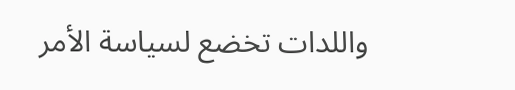واللدات تخضع لسياسة الأمر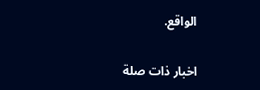الواقع.

اخبار ذات صلة